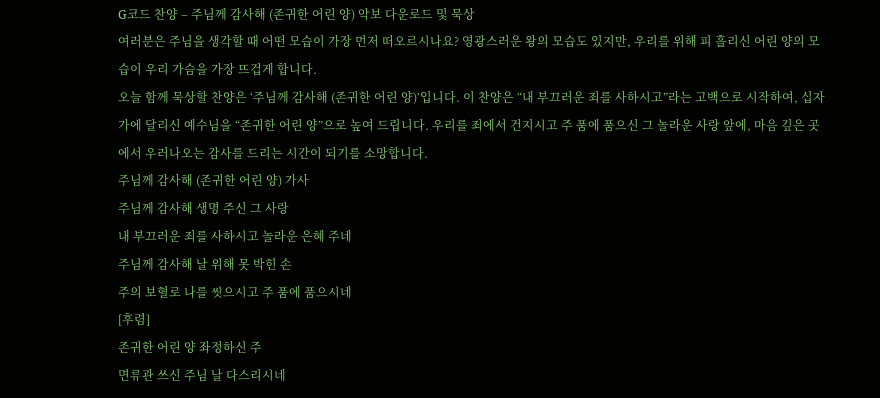G코드 찬양 – 주님께 감사해 (존귀한 어린 양) 악보 다운로드 및 묵상
여러분은 주님을 생각할 때 어떤 모습이 가장 먼저 떠오르시나요? 영광스러운 왕의 모습도 있지만, 우리를 위해 피 흘리신 어린 양의 모습이 우리 가슴을 가장 뜨겁게 합니다.
오늘 함께 묵상할 찬양은 ‘주님께 감사해 (존귀한 어린 양)’입니다. 이 찬양은 “내 부끄러운 죄를 사하시고”라는 고백으로 시작하여, 십자가에 달리신 예수님을 “존귀한 어린 양”으로 높여 드립니다. 우리를 죄에서 건지시고 주 품에 품으신 그 놀라운 사랑 앞에, 마음 깊은 곳에서 우러나오는 감사를 드리는 시간이 되기를 소망합니다.
주님께 감사해 (존귀한 어린 양) 가사
주님께 감사해 생명 주신 그 사랑
내 부끄러운 죄를 사하시고 놀라운 은혜 주네
주님께 감사해 날 위해 못 박힌 손
주의 보혈로 나를 씻으시고 주 품에 품으시네
[후렴]
존귀한 어린 양 좌정하신 주
면류관 쓰신 주님 날 다스리시네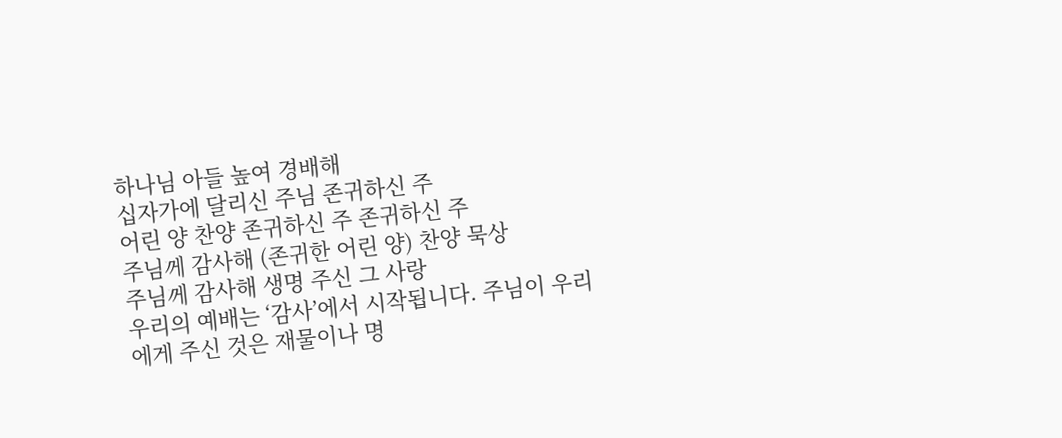하나님 아들 높여 경배해
십자가에 달리신 주님 존귀하신 주
어린 양 찬양 존귀하신 주 존귀하신 주
주님께 감사해 (존귀한 어린 양) 찬양 묵상
주님께 감사해 생명 주신 그 사랑
우리의 예배는 ‘감사’에서 시작됩니다. 주님이 우리에게 주신 것은 재물이나 명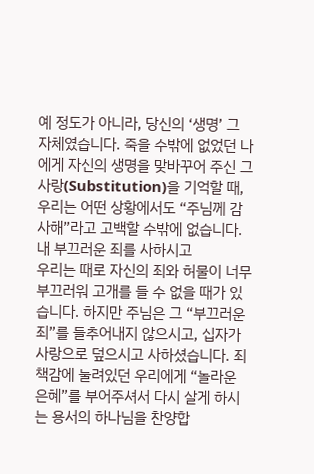예 정도가 아니라, 당신의 ‘생명’ 그 자체였습니다. 죽을 수밖에 없었던 나에게 자신의 생명을 맞바꾸어 주신 그 사랑(Substitution)을 기억할 때, 우리는 어떤 상황에서도 “주님께 감사해”라고 고백할 수밖에 없습니다.
내 부끄러운 죄를 사하시고
우리는 때로 자신의 죄와 허물이 너무 부끄러워 고개를 들 수 없을 때가 있습니다. 하지만 주님은 그 “부끄러운 죄”를 들추어내지 않으시고, 십자가 사랑으로 덮으시고 사하셨습니다. 죄책감에 눌려있던 우리에게 “놀라운 은혜”를 부어주셔서 다시 살게 하시는 용서의 하나님을 찬양합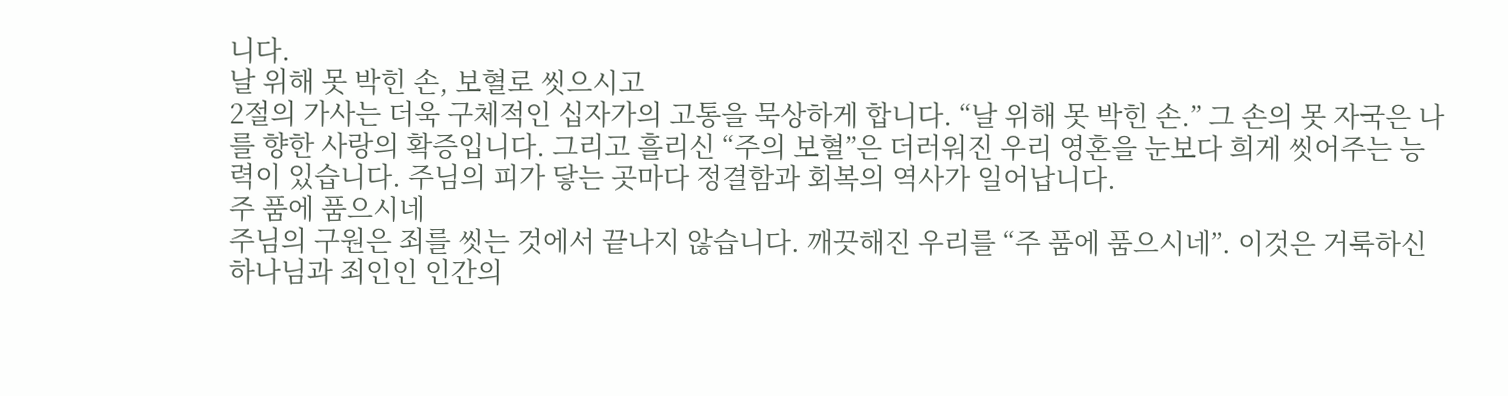니다.
날 위해 못 박힌 손, 보혈로 씻으시고
2절의 가사는 더욱 구체적인 십자가의 고통을 묵상하게 합니다. “날 위해 못 박힌 손.” 그 손의 못 자국은 나를 향한 사랑의 확증입니다. 그리고 흘리신 “주의 보혈”은 더러워진 우리 영혼을 눈보다 희게 씻어주는 능력이 있습니다. 주님의 피가 닿는 곳마다 정결함과 회복의 역사가 일어납니다.
주 품에 품으시네
주님의 구원은 죄를 씻는 것에서 끝나지 않습니다. 깨끗해진 우리를 “주 품에 품으시네”. 이것은 거룩하신 하나님과 죄인인 인간의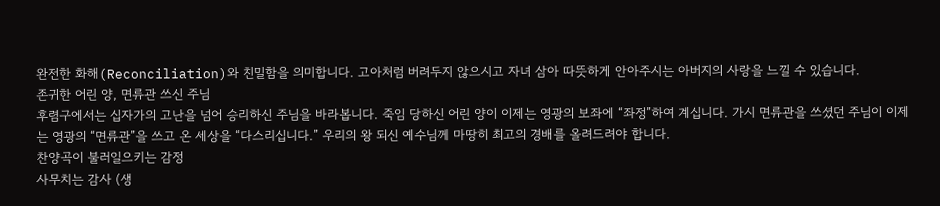완전한 화해(Reconciliation)와 친밀함을 의미합니다. 고아처럼 버려두지 않으시고 자녀 삼아 따뜻하게 안아주시는 아버지의 사랑을 느낄 수 있습니다.
존귀한 어린 양, 면류관 쓰신 주님
후렴구에서는 십자가의 고난을 넘어 승리하신 주님을 바라봅니다. 죽임 당하신 어린 양이 이제는 영광의 보좌에 “좌정”하여 계십니다. 가시 면류관을 쓰셨던 주님이 이제는 영광의 “면류관”을 쓰고 온 세상을 “다스리십니다.” 우리의 왕 되신 예수님께 마땅히 최고의 경배를 올려드려야 합니다.
찬양곡이 불러일으키는 감정
사무치는 감사 (생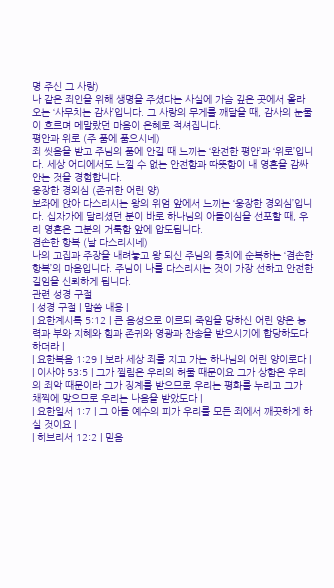명 주신 그 사랑)
나 같은 죄인을 위해 생명을 주셨다는 사실에 가슴 깊은 곳에서 올라오는 ‘사무치는 감사’입니다. 그 사랑의 무게를 깨달을 때, 감사의 눈물이 흐르며 메말랐던 마음이 은혜로 적셔집니다.
평안과 위로 (주 품에 품으시네)
죄 씻음을 받고 주님의 품에 안길 때 느끼는 ‘완전한 평안’과 ‘위로’입니다. 세상 어디에서도 느낄 수 없는 안전함과 따뜻함이 내 영혼을 감싸 안는 것을 경험합니다.
웅장한 경외심 (존귀한 어린 양)
보좌에 앉아 다스리시는 왕의 위엄 앞에서 느끼는 ‘웅장한 경외심’입니다. 십자가에 달리셨던 분이 바로 하나님의 아들이심을 선포할 때, 우리 영혼은 그분의 거룩함 앞에 압도됩니다.
겸손한 항복 (날 다스리시네)
나의 고집과 주장을 내려놓고 왕 되신 주님의 통치에 순복하는 ‘겸손한 항복’의 마음입니다. 주님이 나를 다스리시는 것이 가장 선하고 안전한 길임을 신뢰하게 됩니다.
관련 성경 구절
| 성경 구절 | 말씀 내용 |
| 요한계시록 5:12 | 큰 음성으로 이르되 죽임을 당하신 어린 양은 능력과 부와 지혜와 힘과 존귀와 영광과 찬송을 받으시기에 합당하도다 하더라 |
| 요한복음 1:29 | 보라 세상 죄를 지고 가는 하나님의 어린 양이로다 |
| 이사야 53:5 | 그가 찔림은 우리의 허물 때문이요 그가 상함은 우리의 죄악 때문이라 그가 징계를 받으므로 우리는 평화를 누리고 그가 채찍에 맞으므로 우리는 나음을 받았도다 |
| 요한일서 1:7 | 그 아들 예수의 피가 우리를 모든 죄에서 깨끗하게 하실 것이요 |
| 히브리서 12:2 | 믿음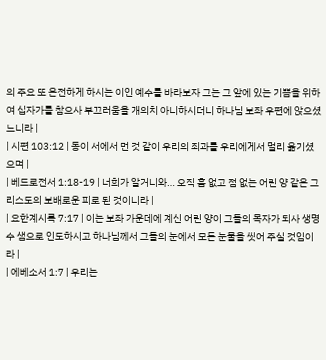의 주요 또 온전하게 하시는 이인 예수를 바라보자 그는 그 앞에 있는 기쁨을 위하여 십자가를 참으사 부끄러움을 개의치 아니하시더니 하나님 보좌 우편에 앉으셨느니라 |
| 시편 103:12 | 동이 서에서 먼 것 같이 우리의 죄과를 우리에게서 멀리 옮기셨으며 |
| 베드로전서 1:18-19 | 너희가 알거니와… 오직 흠 없고 점 없는 어린 양 같은 그리스도의 보배로운 피로 된 것이니라 |
| 요한계시록 7:17 | 이는 보좌 가운데에 계신 어린 양이 그들의 목자가 되사 생명수 샘으로 인도하시고 하나님께서 그들의 눈에서 모든 눈물을 씻어 주실 것임이라 |
| 에베소서 1:7 | 우리는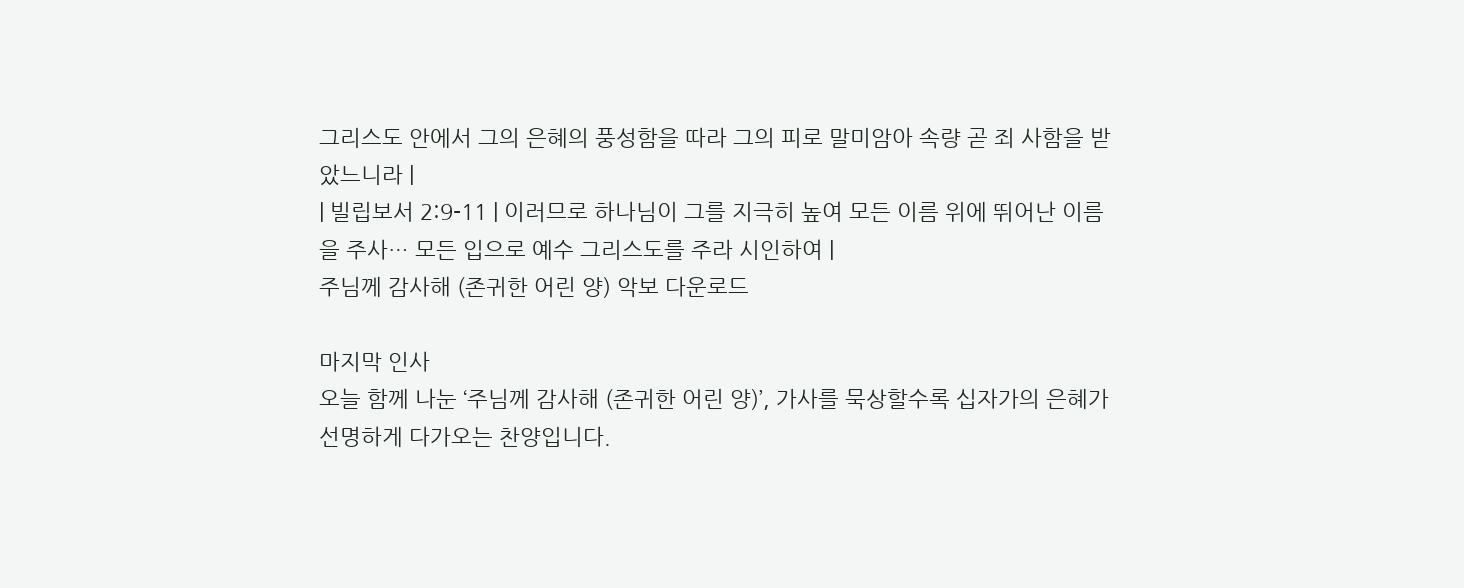그리스도 안에서 그의 은혜의 풍성함을 따라 그의 피로 말미암아 속량 곧 죄 사함을 받았느니라 |
| 빌립보서 2:9-11 | 이러므로 하나님이 그를 지극히 높여 모든 이름 위에 뛰어난 이름을 주사… 모든 입으로 예수 그리스도를 주라 시인하여 |
주님께 감사해 (존귀한 어린 양) 악보 다운로드

마지막 인사
오늘 함께 나눈 ‘주님께 감사해 (존귀한 어린 양)’, 가사를 묵상할수록 십자가의 은혜가 선명하게 다가오는 찬양입니다.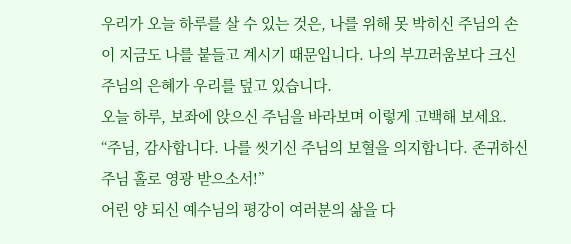우리가 오늘 하루를 살 수 있는 것은, 나를 위해 못 박히신 주님의 손이 지금도 나를 붙들고 계시기 때문입니다. 나의 부끄러움보다 크신 주님의 은혜가 우리를 덮고 있습니다.
오늘 하루, 보좌에 앉으신 주님을 바라보며 이렇게 고백해 보세요.
“주님, 감사합니다. 나를 씻기신 주님의 보혈을 의지합니다. 존귀하신 주님 홀로 영광 받으소서!”
어린 양 되신 예수님의 평강이 여러분의 삶을 다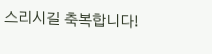스리시길 축복합니다!